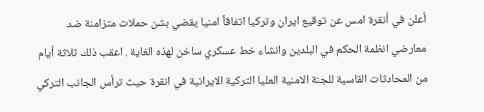أعلن في أنقرة امس عن توقيع ايران وتركيا اتفاقاً امنيا يقضي بشن حملات متزامنة ضد معارضي انظمة الحكم في البلدين وانشاء خط عسكري ساخن لهذه الغاية . اعقب ذلك ثلاثة أيام من المحادثات القاسية للجنة الامنية العليا التركية الايرانية في انقرة حيث ترأس الجانب التركي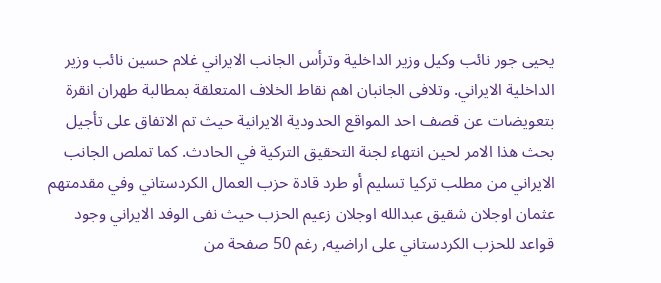يحيى جور نائب وكيل وزير الداخلية وترأس الجانب الايراني غلام حسين نائب وزير الداخلية الايراني. وتلافى الجانبان اهم نقاط الخلاف المتعلقة بمطالبة طهران انقرة بتعويضات عن قصف احد المواقع الحدودية الايرانية حيث تم الاتفاق على تأجيل بحث هذا الامر لحين انتهاء لجنة التحقيق التركية في الحادث. كما تملص الجانب الايراني من مطلب تركيا تسليم أو طرد قادة حزب العمال الكردستاني وفي مقدمتهم عثمان اوجلان شقيق عبدالله اوجلان زعيم الحزب حيث نفى الوفد الايراني وجود قواعد للحزب الكردستاني على اراضيه, رغم 50 صفحة من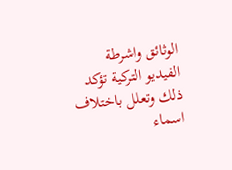الوثائق واشرطة الفيديو التركية تؤكد ذلك وتعلل باختلاف اسماء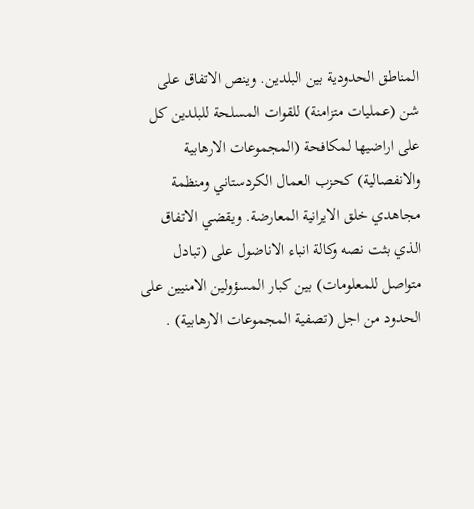المناطق الحدودية بين البلدين. وينص الاتفاق على شن (عمليات متزامنة) للقوات المسلحة للبلدين كل على اراضيها لمكافحة (المجموعات الارهابية والانفصالية) كحزب العمال الكردستاني ومنظمة مجاهدي خلق الايرانية المعارضة. ويقضي الاتفاق الذي بثت نصه وكالة انباء الاناضول على (تبادل متواصل للمعلومات) بين كبار المسؤولين الامنيين على الحدود من اجل (تصفية المجموعات الارهابية) .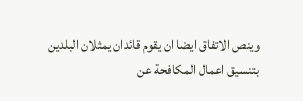وينص الاتفاق ايضا ان يقوم قائدان يمثلان البلدين بتنسيق اعمال المكافحة عن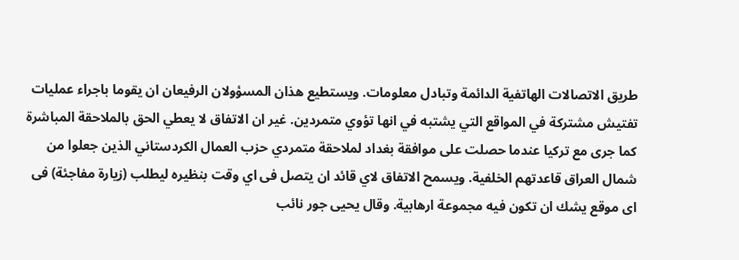طريق الاتصالات الهاتفية الدائمة وتبادل معلومات. ويستطيع هذان المسؤولان الرفيعان ان يقوما باجراء عمليات تفتيش مشتركة في المواقع التي يشتبه في انها تؤوي متمردين. غير ان الاتفاق لا يعطي الحق بالملاحقة المباشرة كما جرى مع تركيا عندما حصلت على موافقة بغداد لملاحقة متمردي حزب العمال الكردستاني الذين جعلوا من شمال العراق قاعدتهم الخلفية. ويسمح الاتفاق لاي قائد ان يتصل فى اي وقت بنظيره ليطلب (زيارة مفاجئة) فى اى موقع يشك ان تكون فيه مجموعة ارهابية. وقال يحيى جور نائب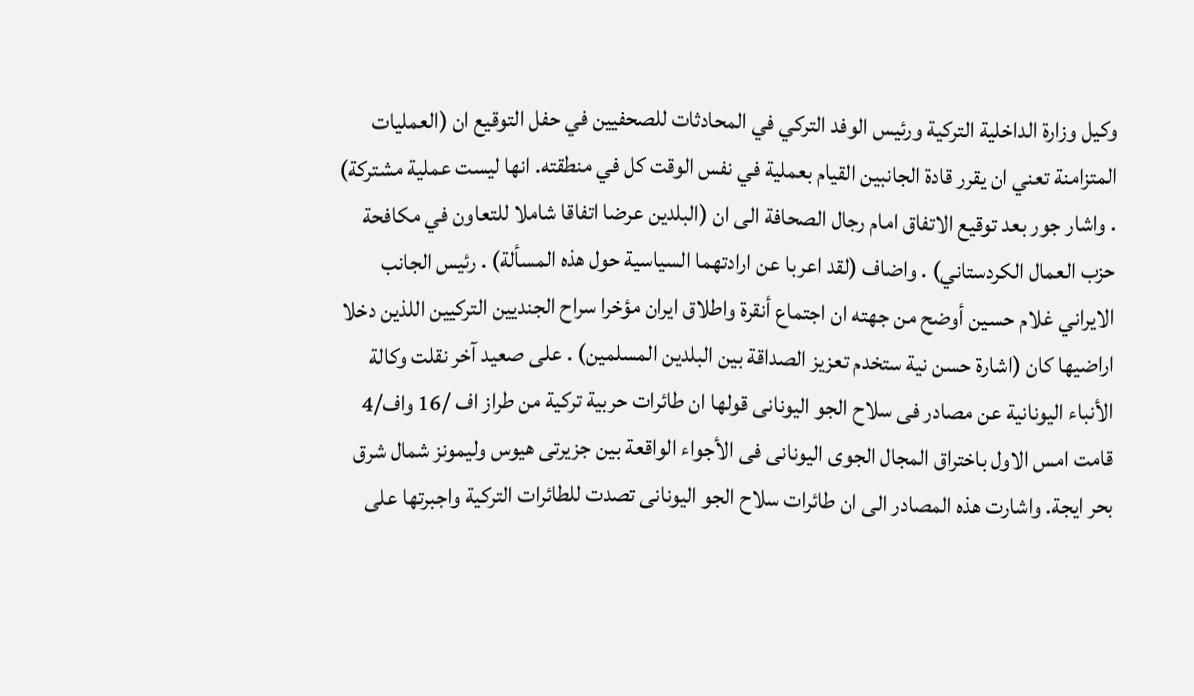وكيل وزارة الداخلية التركية ورئيس الوفد التركي في المحادثات للصحفيين في حفل التوقيع ان (العمليات المتزامنة تعني ان يقرر قادة الجانبين القيام بعملية في نفس الوقت كل في منطقته. انها ليست عملية مشتركة) . واشار جور بعد توقيع الاتفاق امام رجال الصحافة الى ان (البلدين عرضا اتفاقا شاملا للتعاون في مكافحة حزب العمال الكردستاني) . واضاف (لقد اعربا عن ارادتهما السياسية حول هذه المسألة) . رئيس الجانب الايراني غلام حسين أوضح من جهته ان اجتماع أنقرة واطلاق ايران مؤخرا سراح الجنديين التركيين اللذين دخلا اراضيها كان (اشارة حسن نية ستخدم تعزيز الصداقة بين البلدين المسلمين) . على صعيد آخر نقلت وكالة الأنباء اليونانية عن مصادر فى سلاح الجو اليونانى قولها ان طائرات حربية تركية من طراز اف /16 واف/4 قامت امس الاول باختراق المجال الجوى اليونانى فى الأجواء الواقعة بين جزيرتى هيوس وليمونز شمال شرق بحر ايجة. واشارت هذه المصادر الى ان طائرات سلاح الجو اليونانى تصدت للطائرات التركية واجبرتها على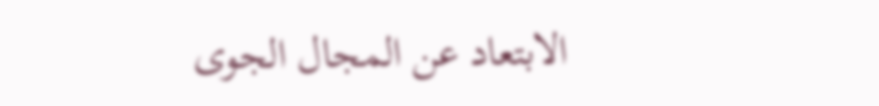الابتعاد عن المجال الجوى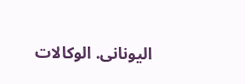اليونانى. الوكالات